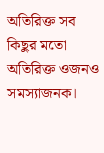অতিরিক্ত সব কিছুর মতো অতিরিক্ত ওজনও সমস্যাজনক।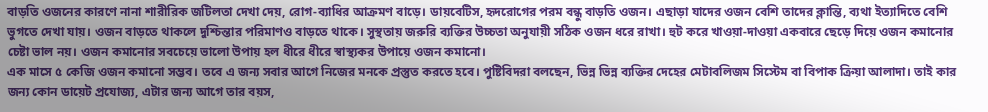বাড়তি ওজনের কারণে নানা শারীরিক জটিলতা দেখা দেয়, রোগ-ব্যাধির আক্রমণ বাড়ে। ডায়বেটিস, হৃদরোগের পরম বন্ধু বাড়তি ওজন। এছাড়া যাদের ওজন বেশি তাদের ক্লান্তি, ব্যথা ইত্যাদিতে বেশি ভুগতে দেখা যায়। ওজন বাড়তে থাকলে দুশ্চিন্তার পরিমাণও বাড়তে থাকে। সুস্থতায় জরুরি ব্যক্তির উচ্চতা অনুযায়ী সঠিক ওজন ধরে রাখা। হুট করে খাওয়া-দাওয়া একবারে ছেড়ে দিয়ে ওজন কমানোর চেষ্টা ভাল নয়। ওজন কমানোর সবচেয়ে ভালো উপায় হল ধীরে ধীরে স্বাস্থ্যকর উপায়ে ওজন কমানো।
এক মাসে ৫ কেজি ওজন কমানো সম্ভব। তবে এ জন্য সবার আগে নিজের মনকে প্রস্তুত করতে হবে। পুষ্টিবিদরা বলছেন, ভিন্ন ভিন্ন ব্যক্তির দেহের মেটাবলিজম সিস্টেম বা বিপাক ক্রিয়া আলাদা। তাই কার জন্য কোন ডায়েট প্রযোজ্য, এটার জন্য আগে তার বয়স,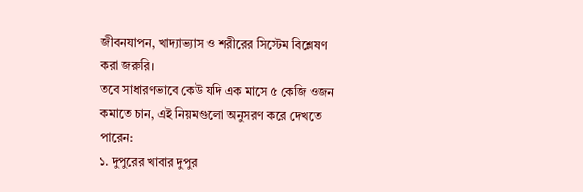জীবনযাপন, খাদ্যাভ্যাস ও শরীরের সিস্টেম বিশ্লেষণ করা জরুরি।
তবে সাধারণভাবে কেউ যদি এক মাসে ৫ কেজি ওজন কমাতে চান, এই নিয়মগুলো অনুসরণ করে দেখতে পারেন:
১. দুপুরের খাবার দুপুর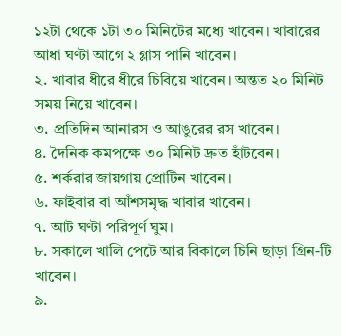১২টা থেকে ১টা ৩০ মিনিটের মধ্যে খাবেন। খাবারের আধা ঘণ্টা আগে ২ গ্লাস পানি খাবেন।
২. খাবার ধীরে ধীরে চিবিয়ে খাবেন। অন্তত ২০ মিনিট সময় নিয়ে খাবেন।
৩. প্রতিদিন আনারস ও আঙুরের রস খাবেন।
৪. দৈনিক কমপক্ষে ৩০ মিনিট দ্রুত হাঁটবেন।
৫. শর্করার জায়গায় প্রোটিন খাবেন।
৬. ফাইবার বা আঁশসমৃদ্ধ খাবার খাবেন।
৭. আট ঘণ্টা পরিপূর্ণ ঘুম।
৮. সকালে খালি পেটে আর বিকালে চিনি ছাড়া গ্রিন-টি খাবেন।
৯.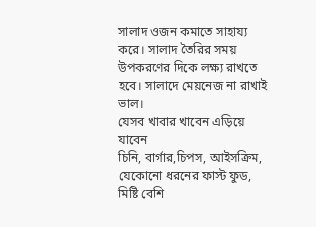সালাদ ওজন কমাতে সাহায্য করে। সালাদ তৈরির সময় উপকরণের দিকে লক্ষ্য রাখতে হবে। সালাদে মেয়নেজ না রাখাই ভাল।
যেসব খাবার খাবেন এড়িয়ে যাবেন
চিনি, বার্গার,চিপস, আইসক্রিম, যেকোনো ধরনের ফাস্ট ফুড, মিষ্টি বেশি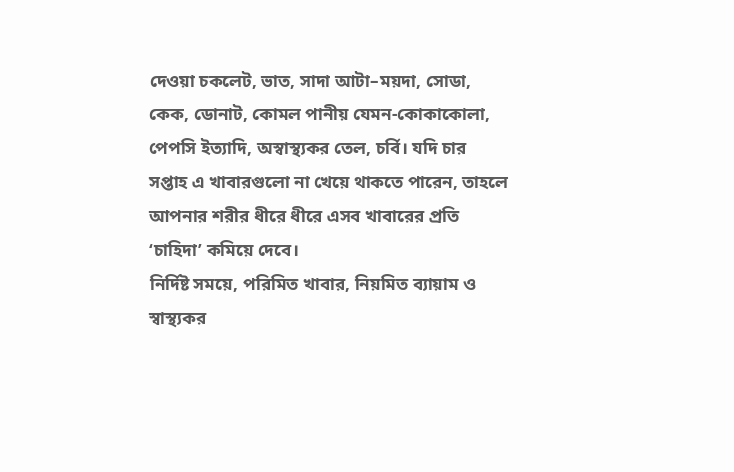দেওয়া চকলেট, ভাত, সাদা আটা–ময়দা, সোডা, কেক, ডোনাট, কোমল পানীয় যেমন-কোকাকোলা, পেপসি ইত্যাদি, অস্বাস্থ্যকর তেল, চর্বি। যদি চার সপ্তাহ এ খাবারগুলো না খেয়ে থাকতে পারেন, তাহলে আপনার শরীর ধীরে ধীরে এসব খাবারের প্রতি ‘চাহিদা’ কমিয়ে দেবে।
নির্দিষ্ট সময়ে, পরিমিত খাবার, নিয়মিত ব্যায়াম ও স্বাস্থ্যকর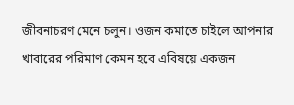জীবনাচরণ মেনে চলুন। ওজন কমাতে চাইলে আপনার খাবারের পরিমাণ কেমন হবে এবিষয়ে একজন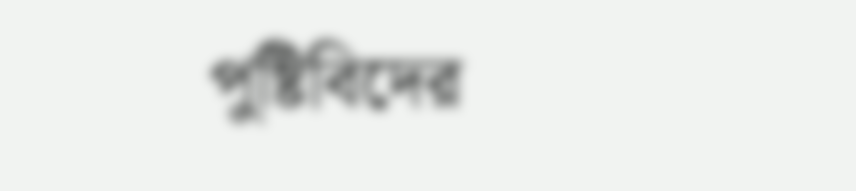পুষ্টিবিদের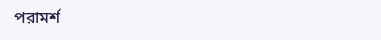পরামর্শ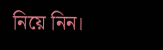নিয়ে নিন।